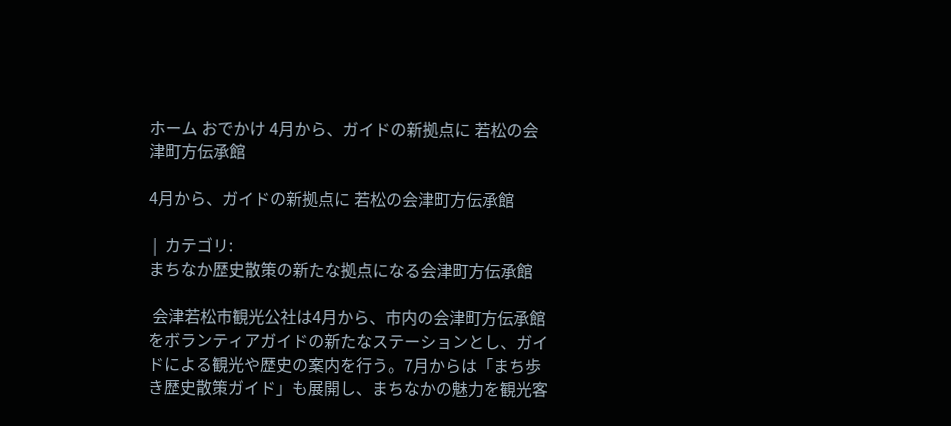ホーム おでかけ 4月から、ガイドの新拠点に 若松の会津町方伝承館

4月から、ガイドの新拠点に 若松の会津町方伝承館

 |  カテゴリ:
まちなか歴史散策の新たな拠点になる会津町方伝承館

 会津若松市観光公社は4月から、市内の会津町方伝承館をボランティアガイドの新たなステーションとし、ガイドによる観光や歴史の案内を行う。7月からは「まち歩き歴史散策ガイド」も展開し、まちなかの魅力を観光客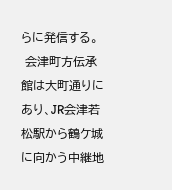らに発信する。
 会津町方伝承館は大町通りにあり、JR会津若松駅から鶴ケ城に向かう中継地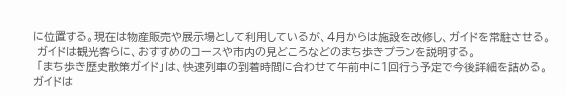に位置する。現在は物産販売や展示場として利用しているが、4月からは施設を改修し、ガイドを常駐させる。
 ガイドは観光客らに、おすすめのコースや市内の見どころなどのまち歩きプランを説明する。
 「まち歩き歴史散策ガイド」は、快速列車の到着時間に合わせて午前中に1回行う予定で今後詳細を詰める。ガイドは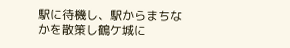駅に待機し、駅からまちなかを散策し鶴ケ城に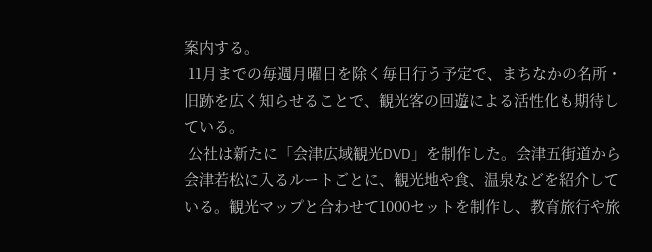案内する。
 11月までの毎週月曜日を除く毎日行う予定で、まちなかの名所・旧跡を広く知らせることで、観光客の回遊による活性化も期待している。
 公社は新たに「会津広域観光DVD」を制作した。会津五街道から会津若松に入るルートごとに、観光地や食、温泉などを紹介している。観光マップと合わせて1000セットを制作し、教育旅行や旅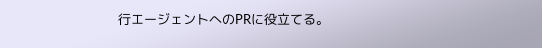行エージェントへのPRに役立てる。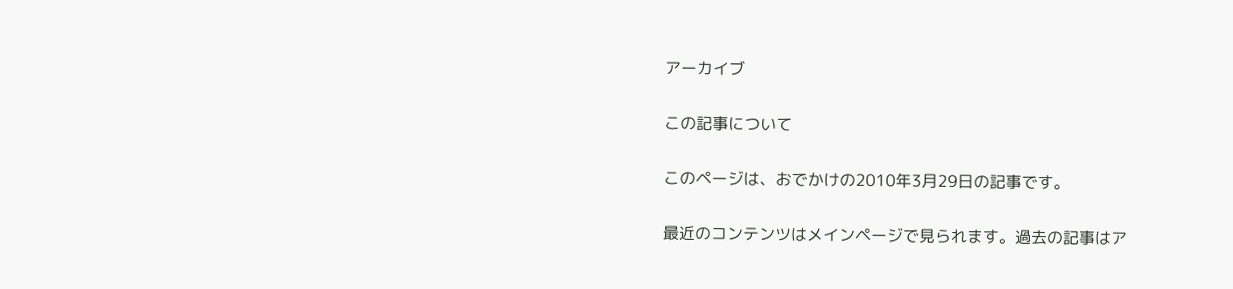アーカイブ

この記事について

このページは、おでかけの2010年3月29日の記事です。

最近のコンテンツはメインページで見られます。過去の記事はア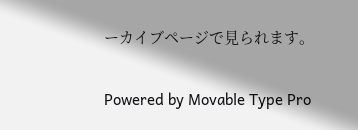ーカイブページで見られます。

Powered by Movable Type Pro